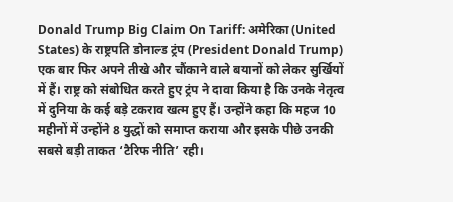Donald Trump Big Claim On Tariff: अमेरिका (United States) के राष्ट्रपति डोनाल्ड ट्रंप (President Donald Trump) एक बार फिर अपने तीखे और चौंकाने वाले बयानों को लेकर सुर्खियों में हैं। राष्ट्र को संबोधित करते हुए ट्रंप ने दावा किया है कि उनके नेतृत्व में दुनिया के कई बड़े टकराव खत्म हुए हैं। उन्होंने कहा कि महज 10 महीनों में उन्होंने 8 युद्धों को समाप्त कराया और इसके पीछे उनकी सबसे बड़ी ताकत ‘टैरिफ नीति’ रही।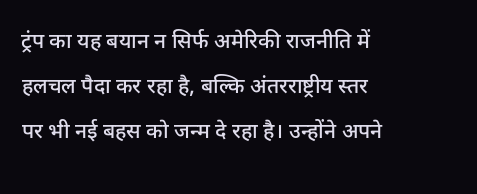ट्रंप का यह बयान न सिर्फ अमेरिकी राजनीति में हलचल पैदा कर रहा है, बल्कि अंतरराष्ट्रीय स्तर पर भी नई बहस को जन्म दे रहा है। उन्होंने अपने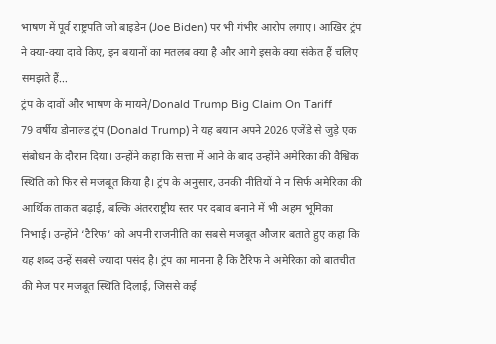भाषण में पूर्व राष्ट्रपति जो बाइडेन (Joe Biden) पर भी गंभीर आरोप लगाए। आखिर ट्रंप ने क्या-क्या दावे किए, इन बयानों का मतलब क्या है और आगे इसके क्या संकेत हैं चलिए समझते हैं…
ट्रंप के दावों और भाषण के मायने/Donald Trump Big Claim On Tariff
79 वर्षीय डोनाल्ड ट्रंप (Donald Trump) ने यह बयान अपने 2026 एजेंडे से जुड़े एक संबोधन के दौरान दिया। उन्होंने कहा कि सत्ता में आने के बाद उन्होंने अमेरिका की वैश्विक स्थिति को फिर से मजबूत किया है। ट्रंप के अनुसार, उनकी नीतियों ने न सिर्फ अमेरिका की आर्थिक ताकत बढ़ाई, बल्कि अंतरराष्ट्रीय स्तर पर दबाव बनाने में भी अहम भूमिका निभाई। उन्होंने ‘टैरिफ’ को अपनी राजनीति का सबसे मजबूत औजार बताते हुए कहा कि यह शब्द उन्हें सबसे ज्यादा पसंद है। ट्रंप का मानना है कि टैरिफ ने अमेरिका को बातचीत की मेज पर मजबूत स्थिति दिलाई, जिससे कई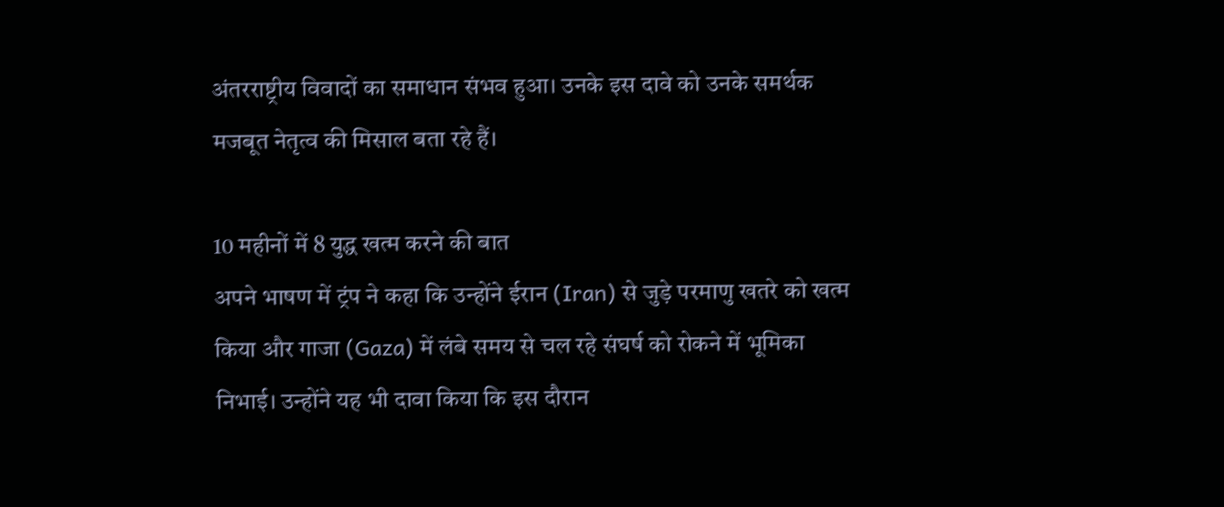अंतरराष्ट्रीय विवादों का समाधान संभव हुआ। उनके इस दावे को उनके समर्थक मजबूत नेतृत्व की मिसाल बता रहे हैं।

10 महीनों में 8 युद्ध खत्म करने की बात
अपने भाषण में ट्रंप ने कहा कि उन्होंने ईरान (Iran) से जुड़े परमाणु खतरे को खत्म किया और गाजा (Gaza) में लंबे समय से चल रहे संघर्ष को रोकने में भूमिका निभाई। उन्होंने यह भी दावा किया कि इस दौरान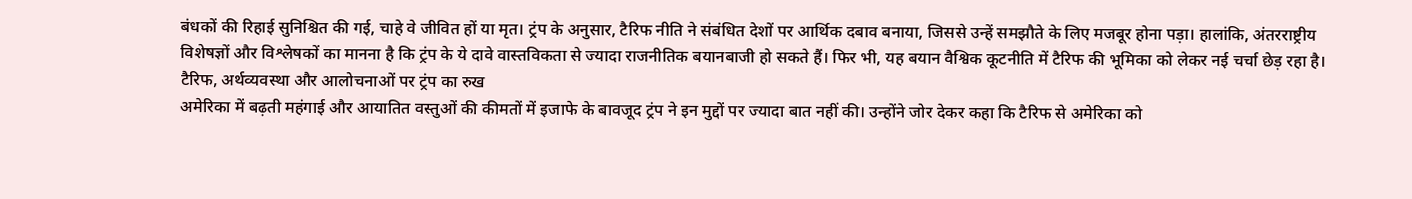बंधकों की रिहाई सुनिश्चित की गई, चाहे वे जीवित हों या मृत। ट्रंप के अनुसार, टैरिफ नीति ने संबंधित देशों पर आर्थिक दबाव बनाया, जिससे उन्हें समझौते के लिए मजबूर होना पड़ा। हालांकि, अंतरराष्ट्रीय विशेषज्ञों और विश्लेषकों का मानना है कि ट्रंप के ये दावे वास्तविकता से ज्यादा राजनीतिक बयानबाजी हो सकते हैं। फिर भी, यह बयान वैश्विक कूटनीति में टैरिफ की भूमिका को लेकर नई चर्चा छेड़ रहा है।
टैरिफ, अर्थव्यवस्था और आलोचनाओं पर ट्रंप का रुख
अमेरिका में बढ़ती महंगाई और आयातित वस्तुओं की कीमतों में इजाफे के बावजूद ट्रंप ने इन मुद्दों पर ज्यादा बात नहीं की। उन्होंने जोर देकर कहा कि टैरिफ से अमेरिका को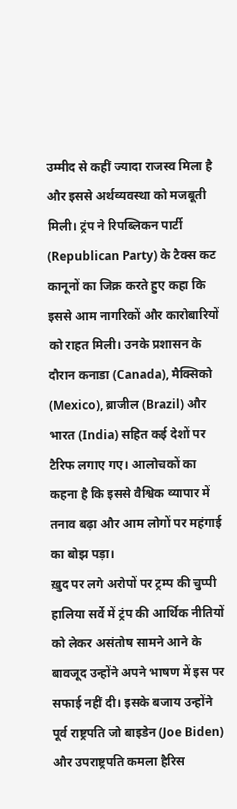उम्मीद से कहीं ज्यादा राजस्व मिला है और इससे अर्थव्यवस्था को मजबूती मिली। ट्रंप ने रिपब्लिकन पार्टी (Republican Party) के टैक्स कट कानूनों का जिक्र करते हुए कहा कि इससे आम नागरिकों और कारोबारियों को राहत मिली। उनके प्रशासन के दौरान कनाडा (Canada), मैक्सिको (Mexico), ब्राजील (Brazil) और भारत (India) सहित कई देशों पर टैरिफ लगाए गए। आलोचकों का कहना है कि इससे वैश्विक व्यापार में तनाव बढ़ा और आम लोगों पर महंगाई का बोझ पड़ा।
ख़ुद पर लगे अरोपों पर ट्रम्प की चुप्पी
हालिया सर्वे में ट्रंप की आर्थिक नीतियों को लेकर असंतोष सामने आने के बावजूद उन्होंने अपने भाषण में इस पर सफाई नहीं दी। इसके बजाय उन्होंने पूर्व राष्ट्रपति जो बाइडेन (Joe Biden) और उपराष्ट्रपति कमला हैरिस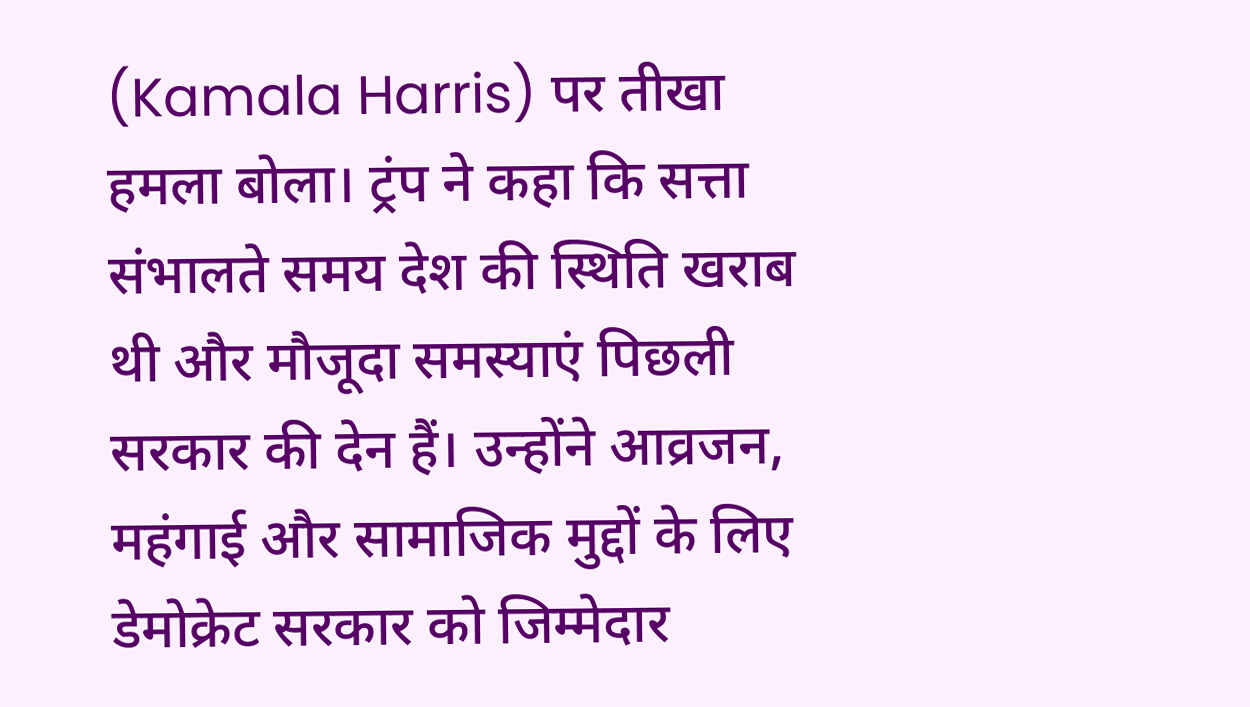(Kamala Harris) पर तीखा हमला बोला। ट्रंप ने कहा कि सत्ता संभालते समय देश की स्थिति खराब थी और मौजूदा समस्याएं पिछली सरकार की देन हैं। उन्होंने आव्रजन, महंगाई और सामाजिक मुद्दों के लिए डेमोक्रेट सरकार को जिम्मेदार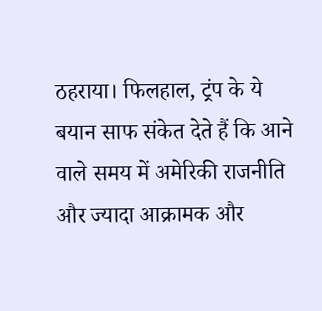ठहराया। फिलहाल, ट्रंप के ये बयान साफ संकेत देते हैं कि आने वाले समय में अमेरिकी राजनीति और ज्यादा आक्रामक और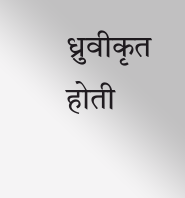ध्रुवीकृत होती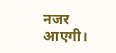नजर आएगी।